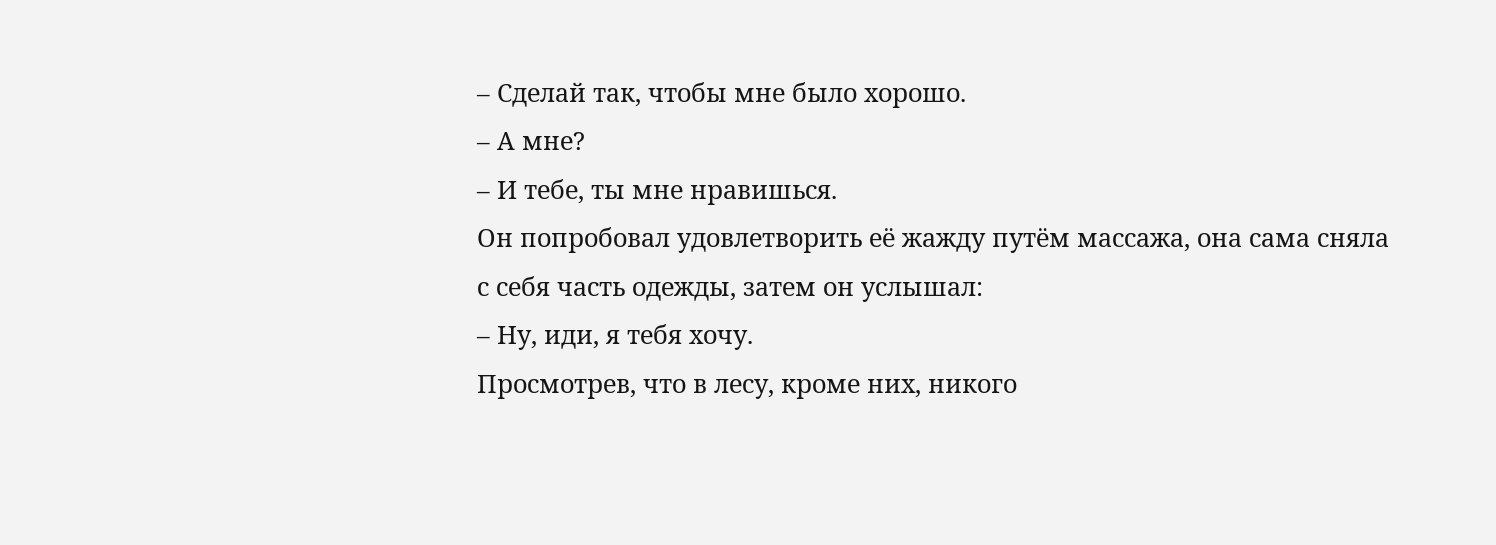– Сделай так, чтобы мне было хорошо.
– А мне?
– И тебе, ты мне нравишься.
Он попробовал удовлетворить её жажду путём массажа, она сама сняла с себя часть одежды, затем он услышал:
– Ну, иди, я тебя хочу.
Просмотрев, что в лесу, кроме них, никого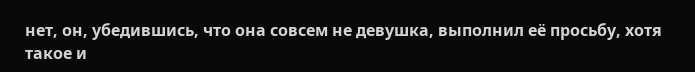нет, он, убедившись, что она совсем не девушка, выполнил её просьбу, хотя такое и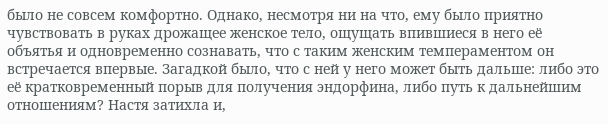было не совсем комфортно. Однако, несмотря ни на что, ему было приятно чувствовать в руках дрожащее женское тело, ощущать впившиеся в него её объятья и одновременно сознавать, что с таким женским темпераментом он встречается впервые. Загадкой было, что с ней у него может быть дальше: либо это её кратковременный порыв для получения эндорфина, либо путь к дальнейшим отношениям? Настя затихла и,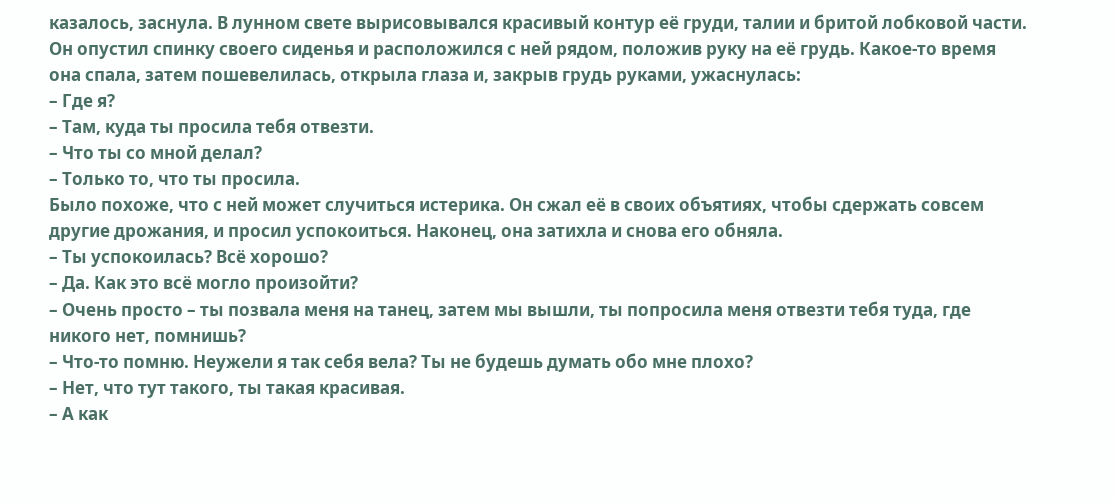казалось, заснула. В лунном свете вырисовывался красивый контур её груди, талии и бритой лобковой части. Он опустил спинку своего сиденья и расположился с ней рядом, положив руку на её грудь. Какое-то время она спала, затем пошевелилась, открыла глаза и, закрыв грудь руками, ужаснулась:
– Где я?
– Там, куда ты просила тебя отвезти.
– Что ты со мной делал?
– Только то, что ты просила.
Было похоже, что с ней может случиться истерика. Он сжал её в своих объятиях, чтобы сдержать совсем другие дрожания, и просил успокоиться. Наконец, она затихла и снова его обняла.
– Ты успокоилась? Всё хорошо?
– Да. Как это всё могло произойти?
– Очень просто – ты позвала меня на танец, затем мы вышли, ты попросила меня отвезти тебя туда, где никого нет, помнишь?
– Что-то помню. Неужели я так себя вела? Ты не будешь думать обо мне плохо?
– Нет, что тут такого, ты такая красивая.
– А как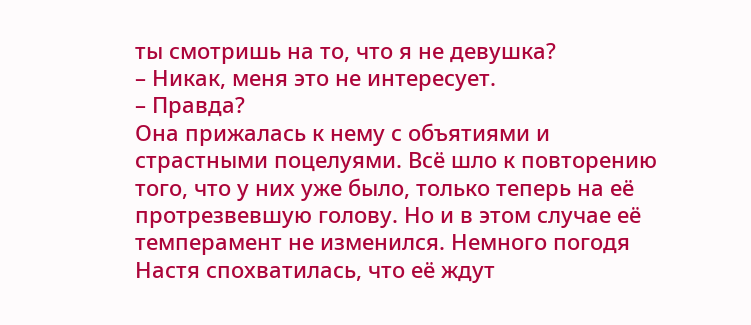ты смотришь на то, что я не девушка?
– Никак, меня это не интересует.
– Правда?
Она прижалась к нему с объятиями и страстными поцелуями. Всё шло к повторению того, что у них уже было, только теперь на её протрезвевшую голову. Но и в этом случае её темперамент не изменился. Немного погодя Настя спохватилась, что её ждут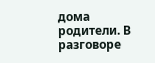дома родители. В разговоре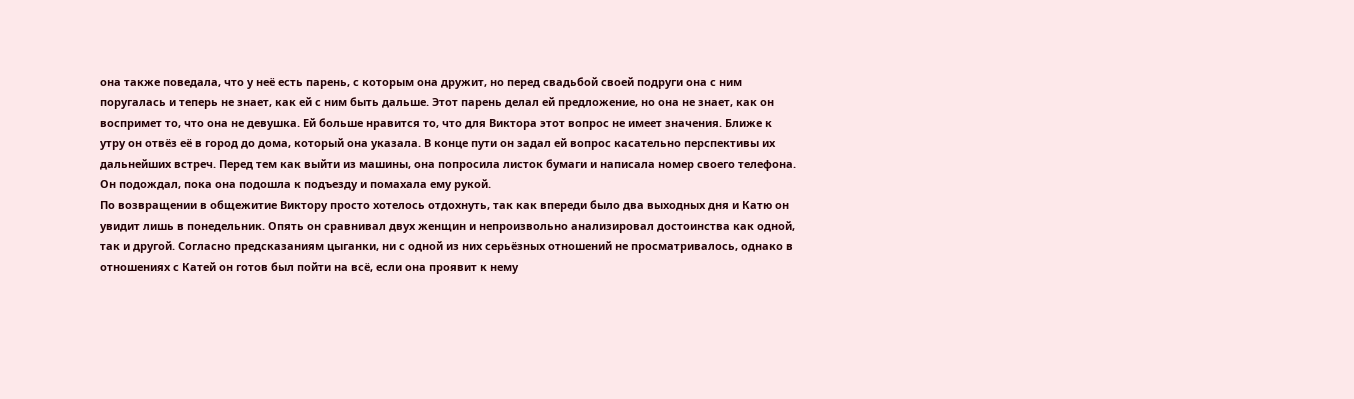она также поведала, что у неё есть парень, с которым она дружит, но перед свадьбой своей подруги она с ним поругалась и теперь не знает, как ей с ним быть дальше. Этот парень делал ей предложение, но она не знает, как он воспримет то, что она не девушка. Ей больше нравится то, что для Виктора этот вопрос не имеет значения. Ближе к утру он отвёз её в город до дома, который она указала. В конце пути он задал ей вопрос касательно перспективы их дальнейших встреч. Перед тем как выйти из машины, она попросила листок бумаги и написала номер своего телефона. Он подождал, пока она подошла к подъезду и помахала ему рукой.
По возвращении в общежитие Виктору просто хотелось отдохнуть, так как впереди было два выходных дня и Катю он увидит лишь в понедельник. Опять он сравнивал двух женщин и непроизвольно анализировал достоинства как одной, так и другой. Согласно предсказаниям цыганки, ни с одной из них серьёзных отношений не просматривалось, однако в отношениях с Катей он готов был пойти на всё, если она проявит к нему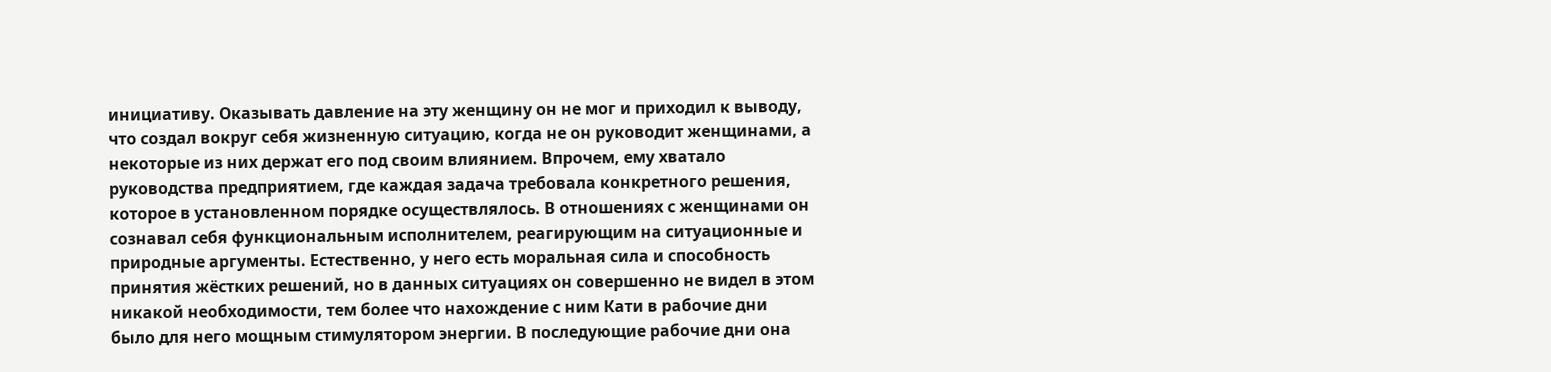инициативу. Оказывать давление на эту женщину он не мог и приходил к выводу, что создал вокруг себя жизненную ситуацию, когда не он руководит женщинами, а некоторые из них держат его под своим влиянием. Впрочем, ему хватало руководства предприятием, где каждая задача требовала конкретного решения, которое в установленном порядке осуществлялось. В отношениях с женщинами он сознавал себя функциональным исполнителем, реагирующим на ситуационные и природные аргументы. Естественно, у него есть моральная сила и способность принятия жёстких решений, но в данных ситуациях он совершенно не видел в этом никакой необходимости, тем более что нахождение с ним Кати в рабочие дни было для него мощным стимулятором энергии. В последующие рабочие дни она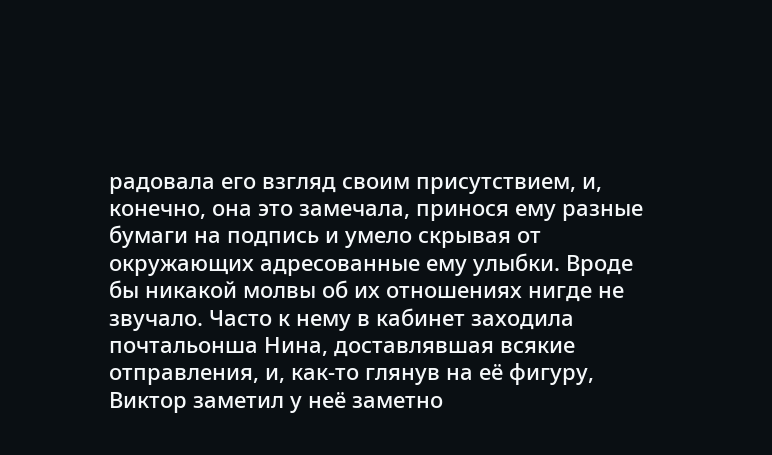радовала его взгляд своим присутствием, и, конечно, она это замечала, принося ему разные бумаги на подпись и умело скрывая от окружающих адресованные ему улыбки. Вроде бы никакой молвы об их отношениях нигде не звучало. Часто к нему в кабинет заходила почтальонша Нина, доставлявшая всякие отправления, и, как-то глянув на её фигуру, Виктор заметил у неё заметно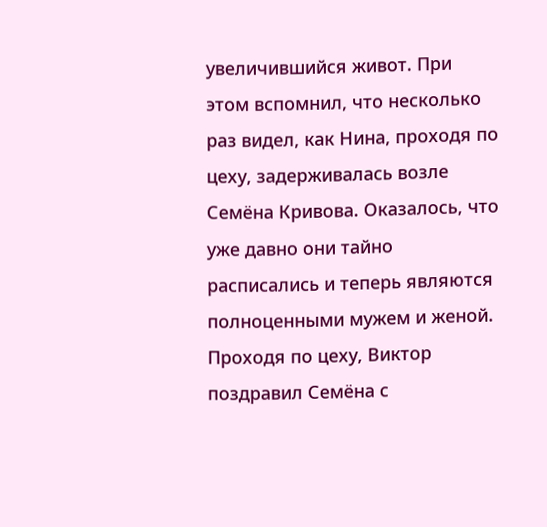увеличившийся живот. При этом вспомнил, что несколько раз видел, как Нина, проходя по цеху, задерживалась возле Семёна Кривова. Оказалось, что уже давно они тайно расписались и теперь являются полноценными мужем и женой. Проходя по цеху, Виктор поздравил Семёна с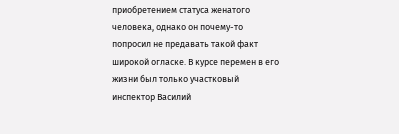приобретением статуса женатого человека, однако он почему-то попросил не предавать такой факт широкой огласке. В курсе перемен в его жизни был только участковый инспектор Василий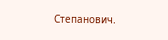Степанович.